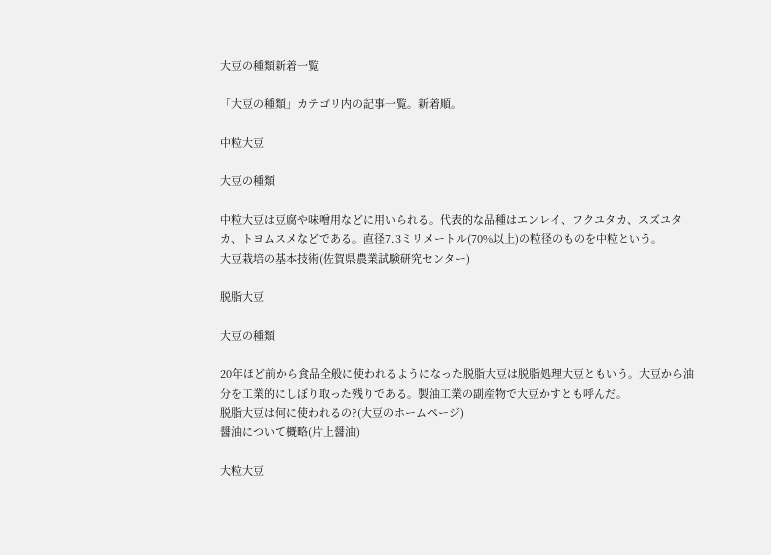大豆の種類新着一覧

「大豆の種類」カテゴリ内の記事一覧。新着順。

中粒大豆

大豆の種類

中粒大豆は豆腐や味噌用などに用いられる。代表的な品種はエンレイ、フクユタカ、スズユタカ、トヨムスメなどである。直径7.3ミリメートル(70%以上)の粒径のものを中粒という。
大豆栽培の基本技術(佐賀県農業試験研究センター)

脱脂大豆

大豆の種類

20年ほど前から食品全般に使われるようになった脱脂大豆は脱脂処理大豆ともいう。大豆から油分を工業的にしぼり取った残りである。製油工業の副産物で大豆かすとも呼んだ。
脱脂大豆は何に使われるの?(大豆のホームページ)
醤油について概略(片上醤油)

大粒大豆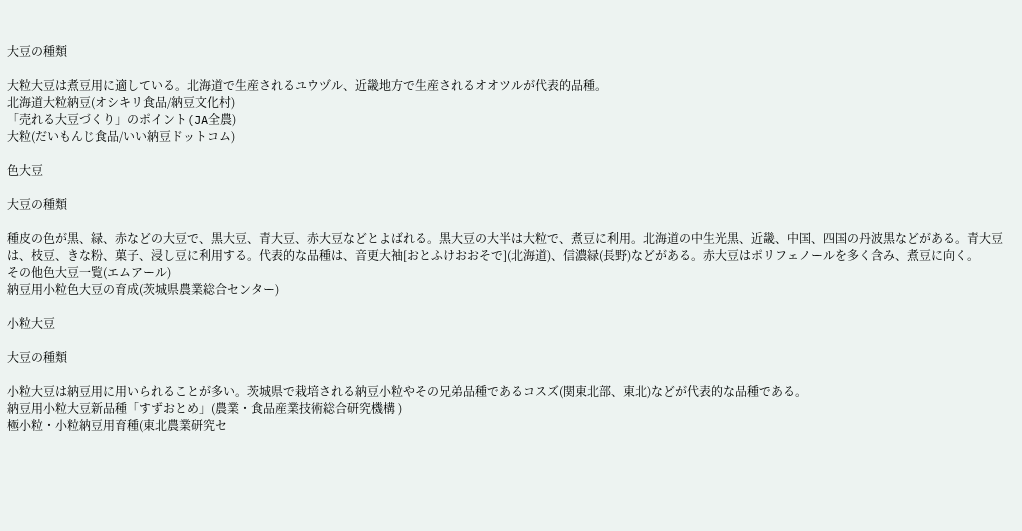大豆の種類

大粒大豆は煮豆用に適している。北海道で生産されるユウヅル、近畿地方で生産されるオオツルが代表的品種。
北海道大粒納豆(オシキリ食品/納豆文化村)
「売れる大豆づくり」のポイント(JA全農)
大粒(だいもんじ食品/いい納豆ドットコム)

色大豆

大豆の種類

種皮の色が黒、緑、赤などの大豆で、黒大豆、青大豆、赤大豆などとよばれる。黒大豆の大半は大粒で、煮豆に利用。北海道の中生光黒、近畿、中国、四国の丹波黒などがある。青大豆は、枝豆、きな粉、菓子、浸し豆に利用する。代表的な品種は、音更大袖[おとふけおおそで](北海道)、信濃緑(長野)などがある。赤大豆はポリフェノールを多く含み、煮豆に向く。
その他色大豆一覧(エムアール)
納豆用小粒色大豆の育成(茨城県農業総合センター)

小粒大豆

大豆の種類

小粒大豆は納豆用に用いられることが多い。茨城県で栽培される納豆小粒やその兄弟品種であるコスズ(関東北部、東北)などが代表的な品種である。
納豆用小粒大豆新品種「すずおとめ」(農業・食品産業技術総合研究機構 )
極小粒・小粒納豆用育種(東北農業研究セ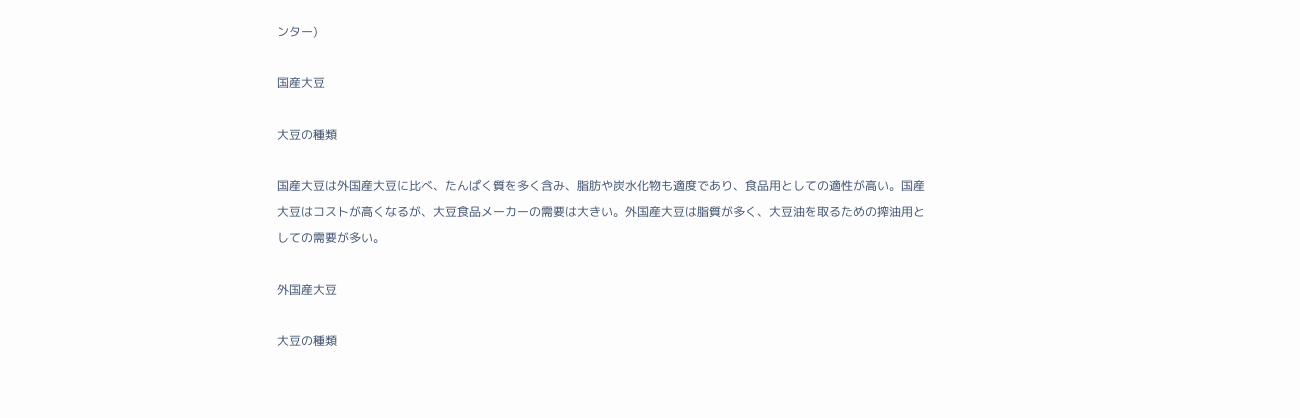ンター)

国産大豆

大豆の種類

国産大豆は外国産大豆に比べ、たんぱく質を多く含み、脂肪や炭水化物も適度であり、食品用としての適性が高い。国産大豆はコストが高くなるが、大豆食品メーカーの需要は大きい。外国産大豆は脂質が多く、大豆油を取るための搾油用としての需要が多い。

外国産大豆

大豆の種類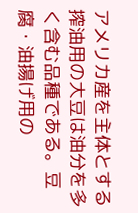アメリカ産を主体とする搾油用の大豆は油分を多く含む品種である。豆腐・油揚げ用の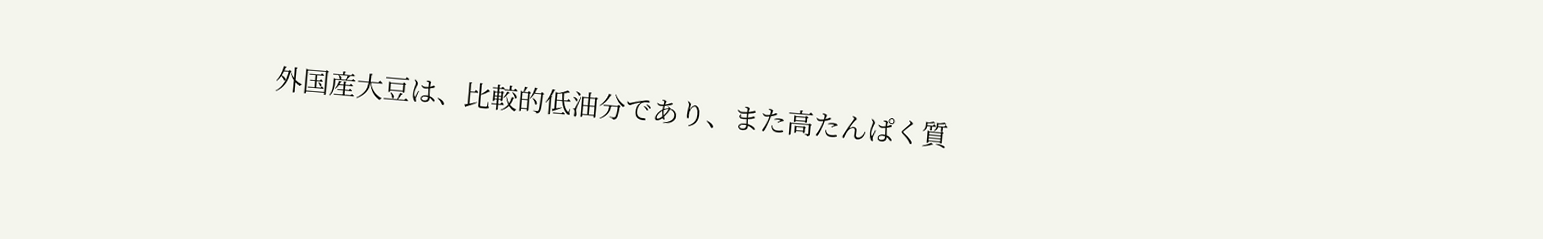外国産大豆は、比較的低油分であり、また高たんぱく質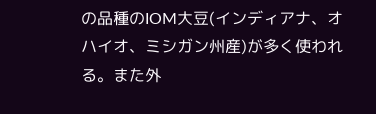の品種のIOM大豆(インディアナ、オハイオ、ミシガン州産)が多く使われる。また外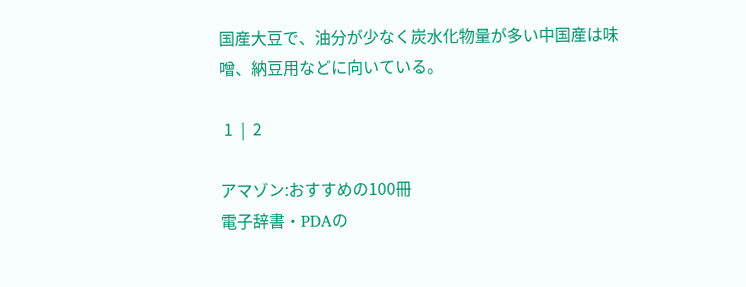国産大豆で、油分が少なく炭水化物量が多い中国産は味噌、納豆用などに向いている。

 1  |  2

アマゾン:おすすめの100冊
電子辞書・PDAの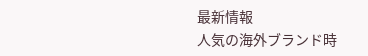最新情報
人気の海外ブランド時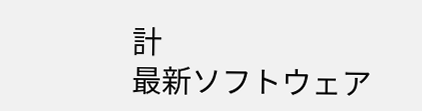計
最新ソフトウェア